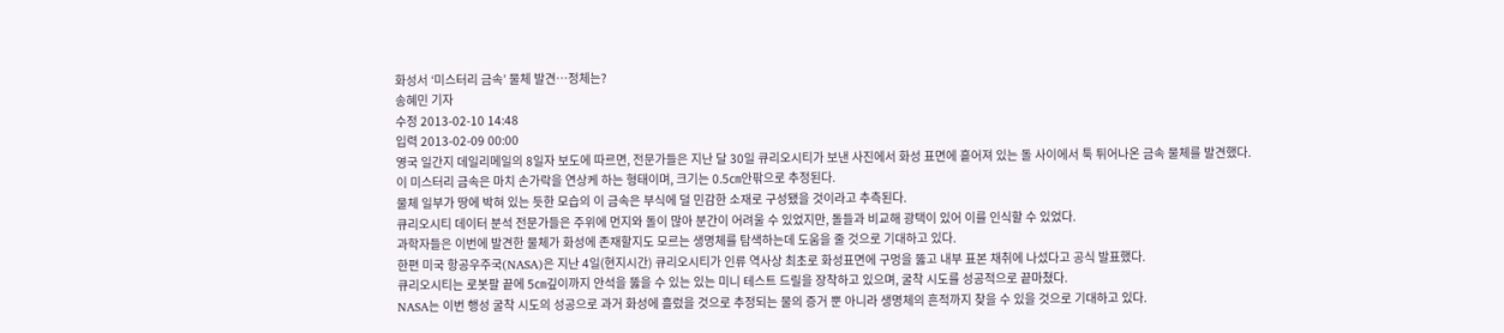화성서 ‘미스터리 금속’ 물체 발견…정체는?
송혜민 기자
수정 2013-02-10 14:48
입력 2013-02-09 00:00
영국 일간지 데일리메일의 8일자 보도에 따르면, 전문가들은 지난 달 30일 큐리오시티가 보낸 사진에서 화성 표면에 흩어져 있는 돌 사이에서 툭 튀어나온 금속 물체를 발견했다.
이 미스터리 금속은 마치 손가락을 연상케 하는 형태이며, 크기는 0.5㎝안팎으로 추정된다.
물체 일부가 땅에 박혀 있는 듯한 모습의 이 금속은 부식에 덜 민감한 소재로 구성됐을 것이라고 추측된다.
큐리오시티 데이터 분석 전문가들은 주위에 먼지와 돌이 많아 분간이 어려울 수 있었지만, 돌들과 비교해 광택이 있어 이를 인식할 수 있었다.
과학자들은 이번에 발견한 물체가 화성에 존재할지도 모르는 생명체를 탐색하는데 도움을 줄 것으로 기대하고 있다.
한편 미국 항공우주국(NASA)은 지난 4일(현지시간) 큐리오시티가 인류 역사상 최초로 화성표면에 구멍을 뚫고 내부 표본 채취에 나섰다고 공식 발표했다.
큐리오시티는 로봇팔 끝에 5㎝깊이까지 안석을 뚫을 수 있는 있는 미니 테스트 드릴을 장착하고 있으며, 굴착 시도를 성공적으로 끝마쳤다.
NASA는 이번 행성 굴착 시도의 성공으로 과거 화성에 흘렀을 것으로 추정되는 물의 증거 뿐 아니라 생명체의 흔적까지 찾을 수 있을 것으로 기대하고 있다.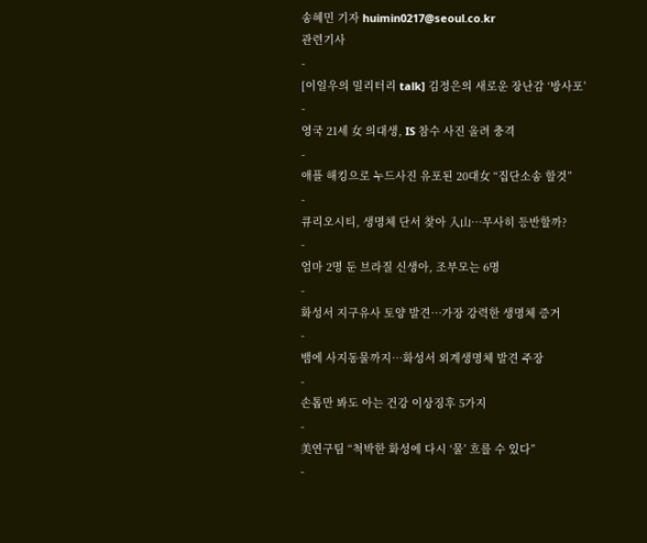송혜민 기자 huimin0217@seoul.co.kr
관련기사
-
[이일우의 밀리터리 talk] 김정은의 새로운 장난감 ‘방사포’
-
영국 21세 女 의대생, IS 참수 사진 올려 충격
-
애플 해킹으로 누드사진 유포된 20대女 “집단소송 할것”
-
큐리오시티, 생명체 단서 찾아 入山…무사히 등반할까?
-
엄마 2명 둔 브라질 신생아, 조부모는 6명
-
화성서 지구유사 토양 발견…가장 강력한 생명체 증거
-
뱀에 사지동물까지…화성서 외계생명체 발견 주장
-
손톱만 봐도 아는 건강 이상징후 5가지
-
美연구팀 “척박한 화성에 다시 ‘물’ 흐를 수 있다”
-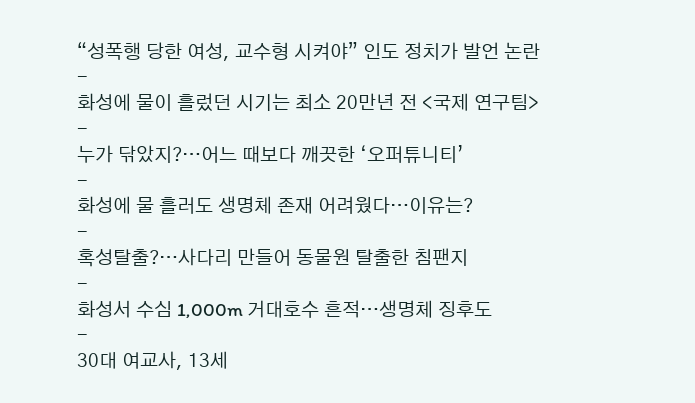“성폭행 당한 여성, 교수형 시켜야” 인도 정치가 발언 논란
-
화성에 물이 흘렀던 시기는 최소 20만년 전 <국제 연구팀>
-
누가 닦았지?…어느 때보다 깨끗한 ‘오퍼튜니티’
-
화성에 물 흘러도 생명체 존재 어려웠다…이유는?
-
혹성탈출?…사다리 만들어 동물원 탈출한 침팬지
-
화성서 수심 1,000m 거대호수 흔적…생명체 징후도
-
30대 여교사, 13세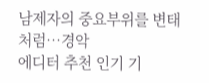남제자의 중요부위를 변태처럼…경악
에디터 추천 인기 기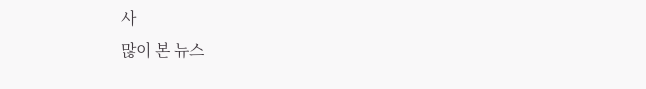사
많이 본 뉴스